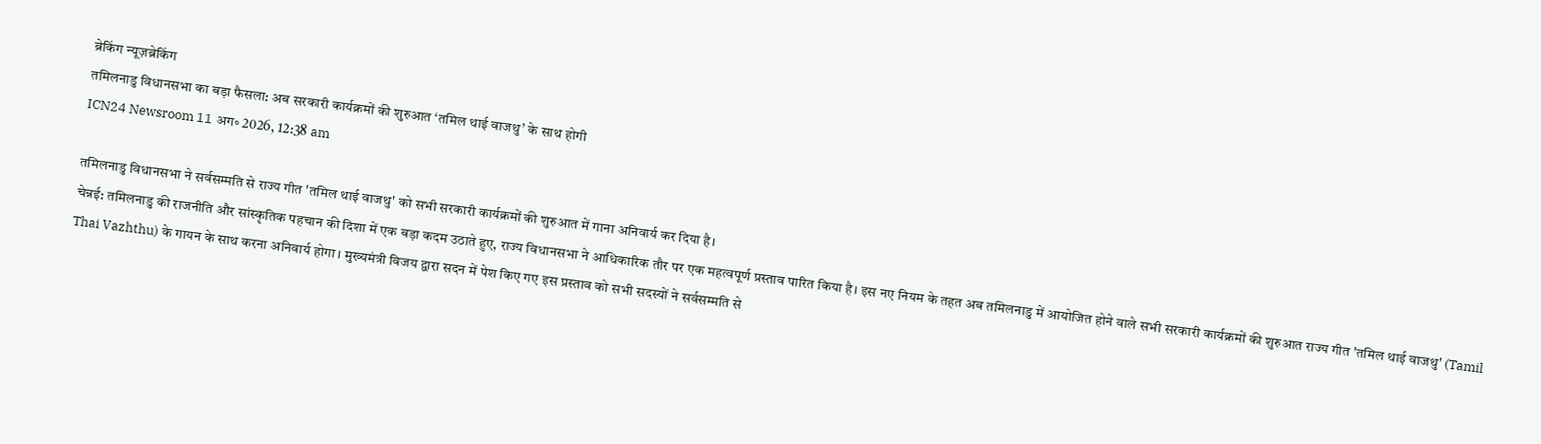ब्रेकिंग न्यूज़ब्रेकिंग
तमिलनाडु विधानसभा का बड़ा फैसला: अब सरकारी कार्यक्रमों की शुरुआत ‘तमिल थाई वाजथु’ के साथ होगी
ICN24 Newsroom 11 अग॰ 2026, 12:38 am

तमिलनाडु विधानसभा ने सर्वसम्मति से राज्य गीत 'तमिल थाई वाजथु' को सभी सरकारी कार्यक्रमों की शुरुआत में गाना अनिवार्य कर दिया है।
चेन्नई: तमिलनाडु की राजनीति और सांस्कृतिक पहचान की दिशा में एक बड़ा कदम उठाते हुए, राज्य विधानसभा ने आधिकारिक तौर पर एक महत्वपूर्ण प्रस्ताव पारित किया है। इस नए नियम के तहत अब तमिलनाडु में आयोजित होने वाले सभी सरकारी कार्यक्रमों की शुरुआत राज्य गीत 'तमिल थाई वाजथु' (Tamil Thai Vazhthu) के गायन के साथ करना अनिवार्य होगा। मुख्यमंत्री विजय द्वारा सदन में पेश किए गए इस प्रस्ताव को सभी सदस्यों ने सर्वसम्मति से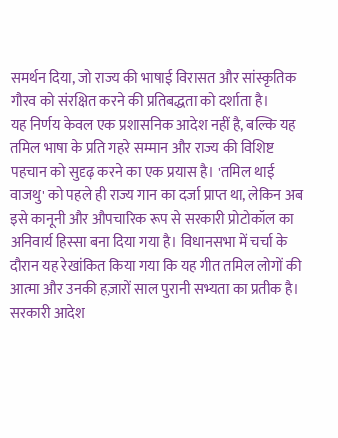समर्थन दिया, जो राज्य की भाषाई विरासत और सांस्कृतिक गौरव को संरक्षित करने की प्रतिबद्धता को दर्शाता है।
यह निर्णय केवल एक प्रशासनिक आदेश नहीं है, बल्कि यह तमिल भाषा के प्रति गहरे सम्मान और राज्य की विशिष्ट पहचान को सुदृढ़ करने का एक प्रयास है। 'तमिल थाई वाजथु' को पहले ही राज्य गान का दर्जा प्राप्त था, लेकिन अब इसे कानूनी और औपचारिक रूप से सरकारी प्रोटोकॉल का अनिवार्य हिस्सा बना दिया गया है। विधानसभा में चर्चा के दौरान यह रेखांकित किया गया कि यह गीत तमिल लोगों की आत्मा और उनकी हज़ारों साल पुरानी सभ्यता का प्रतीक है।
सरकारी आदेश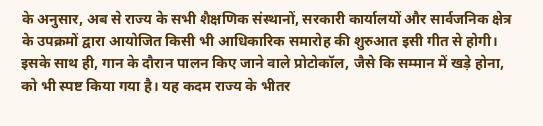के अनुसार, अब से राज्य के सभी शैक्षणिक संस्थानों, सरकारी कार्यालयों और सार्वजनिक क्षेत्र के उपक्रमों द्वारा आयोजित किसी भी आधिकारिक समारोह की शुरुआत इसी गीत से होगी। इसके साथ ही, गान के दौरान पालन किए जाने वाले प्रोटोकॉल, जैसे कि सम्मान में खड़े होना, को भी स्पष्ट किया गया है। यह कदम राज्य के भीतर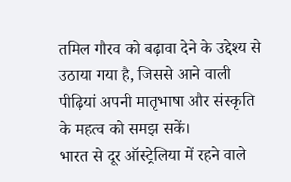तमिल गौरव को बढ़ावा देने के उद्देश्य से उठाया गया है, जिससे आने वाली पीढ़ियां अपनी मातृभाषा और संस्कृति के महत्व को समझ सकें।
भारत से दूर ऑस्ट्रेलिया में रहने वाले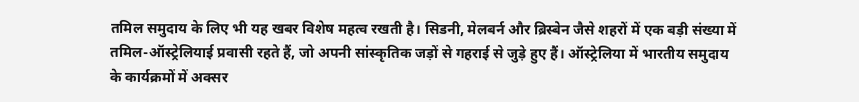तमिल समुदाय के लिए भी यह खबर विशेष महत्व रखती है। सिडनी, मेलबर्न और ब्रिस्बेन जैसे शहरों में एक बड़ी संख्या में तमिल-ऑस्ट्रेलियाई प्रवासी रहते हैं, जो अपनी सांस्कृतिक जड़ों से गहराई से जुड़े हुए हैं। ऑस्ट्रेलिया में भारतीय समुदाय के कार्यक्रमों में अक्सर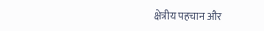क्षेत्रीय पहचान और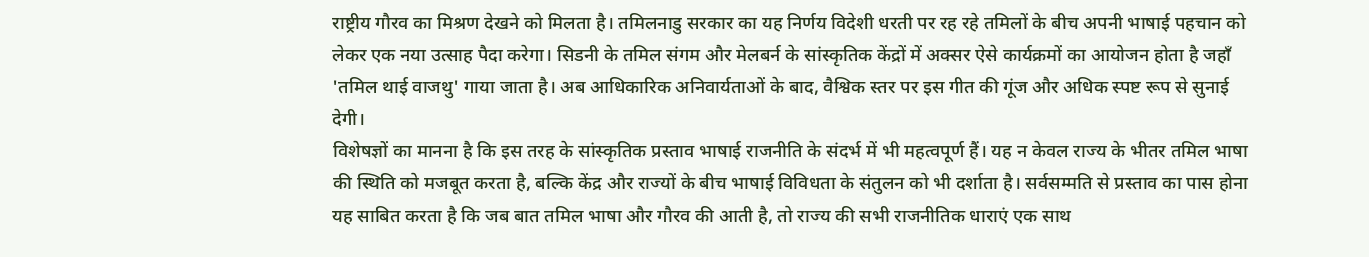राष्ट्रीय गौरव का मिश्रण देखने को मिलता है। तमिलनाडु सरकार का यह निर्णय विदेशी धरती पर रह रहे तमिलों के बीच अपनी भाषाई पहचान को लेकर एक नया उत्साह पैदा करेगा। सिडनी के तमिल संगम और मेलबर्न के सांस्कृतिक केंद्रों में अक्सर ऐसे कार्यक्रमों का आयोजन होता है जहाँ 'तमिल थाई वाजथु' गाया जाता है। अब आधिकारिक अनिवार्यताओं के बाद, वैश्विक स्तर पर इस गीत की गूंज और अधिक स्पष्ट रूप से सुनाई देगी।
विशेषज्ञों का मानना है कि इस तरह के सांस्कृतिक प्रस्ताव भाषाई राजनीति के संदर्भ में भी महत्वपूर्ण हैं। यह न केवल राज्य के भीतर तमिल भाषा की स्थिति को मजबूत करता है, बल्कि केंद्र और राज्यों के बीच भाषाई विविधता के संतुलन को भी दर्शाता है। सर्वसम्मति से प्रस्ताव का पास होना यह साबित करता है कि जब बात तमिल भाषा और गौरव की आती है, तो राज्य की सभी राजनीतिक धाराएं एक साथ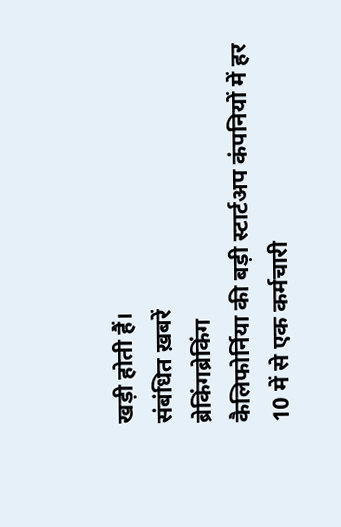खड़ी होती हैं।
संबंधित ख़बरें
ब्रेकिंगब्रेकिंग
कैलिफोर्निया की बड़ी स्टार्टअप कंपनियों में हर 10 में से एक कर्मचारी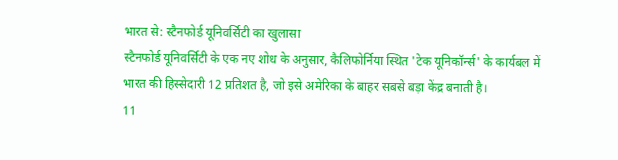भारत से: स्टैनफोर्ड यूनिवर्सिटी का खुलासा
स्टैनफोर्ड यूनिवर्सिटी के एक नए शोध के अनुसार, कैलिफोर्निया स्थित 'टेक यूनिकॉर्न्स' के कार्यबल में भारत की हिस्सेदारी 12 प्रतिशत है, जो इसे अमेरिका के बाहर सबसे बड़ा केंद्र बनाती है।
11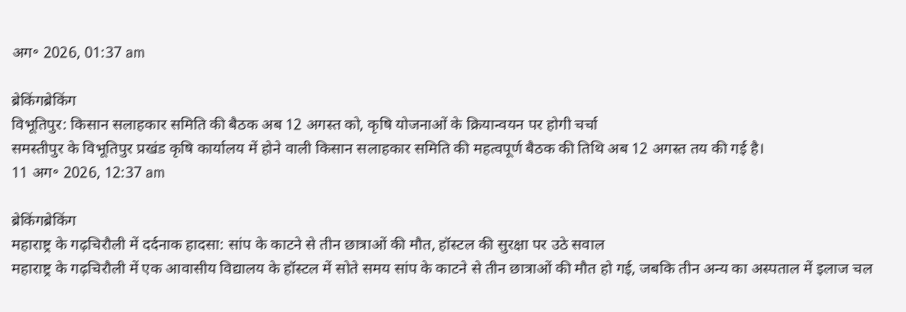अग॰ 2026, 01:37 am

ब्रेकिंगब्रेकिंग
विभूतिपुर: किसान सलाहकार समिति की बैठक अब 12 अगस्त को, कृषि योजनाओं के क्रियान्वयन पर होगी चर्चा
समस्तीपुर के विभूतिपुर प्रखंड कृषि कार्यालय में होने वाली किसान सलाहकार समिति की महत्वपूर्ण बैठक की तिथि अब 12 अगस्त तय की गई है।
11 अग॰ 2026, 12:37 am

ब्रेकिंगब्रेकिंग
महाराष्ट्र के गढ़चिरौली में दर्दनाक हादसा: सांप के काटने से तीन छात्राओं की मौत, हॉस्टल की सुरक्षा पर उठे सवाल
महाराष्ट्र के गढ़चिरौली में एक आवासीय विद्यालय के हॉस्टल में सोते समय सांप के काटने से तीन छात्राओं की मौत हो गई, जबकि तीन अन्य का अस्पताल में इलाज चल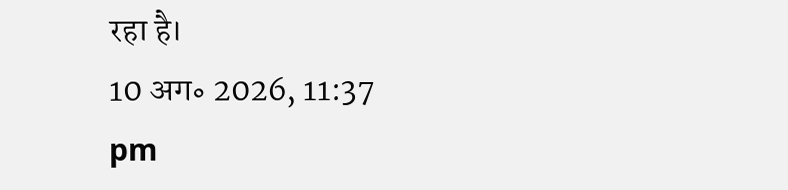रहा है।
10 अग॰ 2026, 11:37 pm